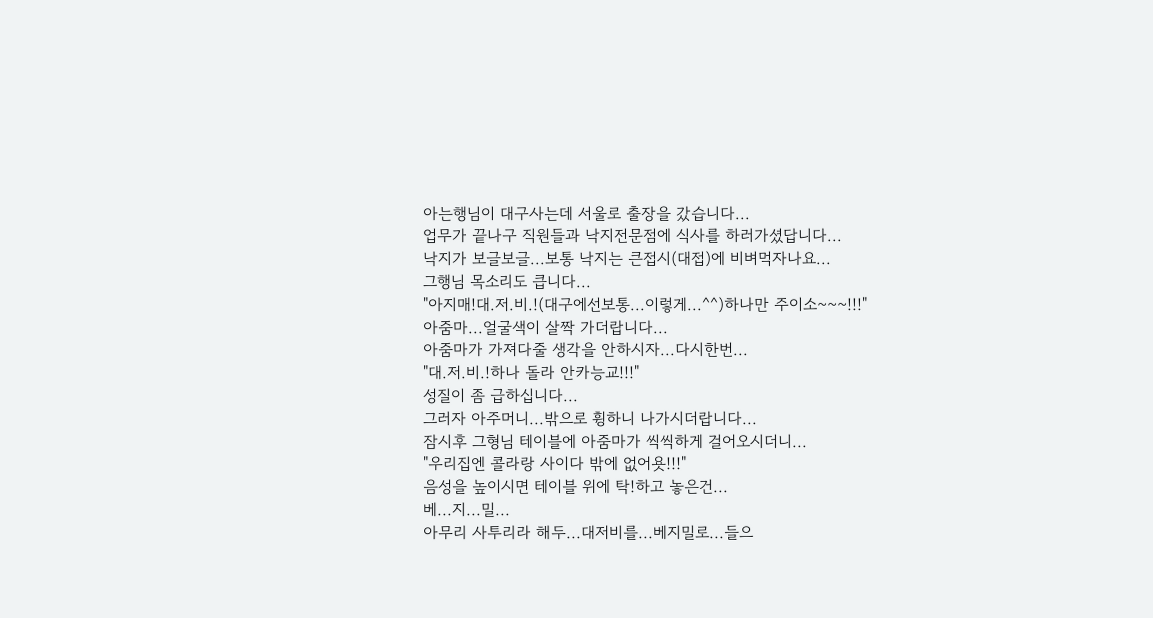아는행님이 대구사는데 서울로 출장을 갔습니다...
업무가 끝나구 직원들과 낙지전문점에 식사를 하러가셨답니다...
낙지가 보글보글...보통 낙지는 큰접시(대접)에 비벼먹자나요...
그행님 목소리도 큽니다...
"아지매!대.저.비.!(대구에선보통...이렇게...^^)하나만 주이소~~~!!!"
아줌마...얼굴색이 살짝 가더랍니다...
아줌마가 가져다줄 생각을 안하시자...다시한번...
"대.저.비.!하나 돌라 안카능교!!!"
성질이 좀 급하십니다...
그러자 아주머니...밖으로 휭하니 나가시더랍니다...
잠시후 그형님 테이블에 아줌마가 씩씩하게 걸어오시더니...
"우리집엔 콜라랑 사이다 밖에 없어욧!!!"
음성을 높이시면 테이블 위에 탁!하고 놓은건...
베...지...밀...
아무리 사투리라 해두...대저비를...베지밀로...들으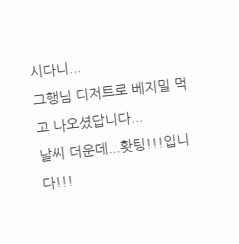시다니...
그행님 디저트로 베지밀 먹고 나오셨답니다...
날씨 더운데...홧팅!!!입니다!!!